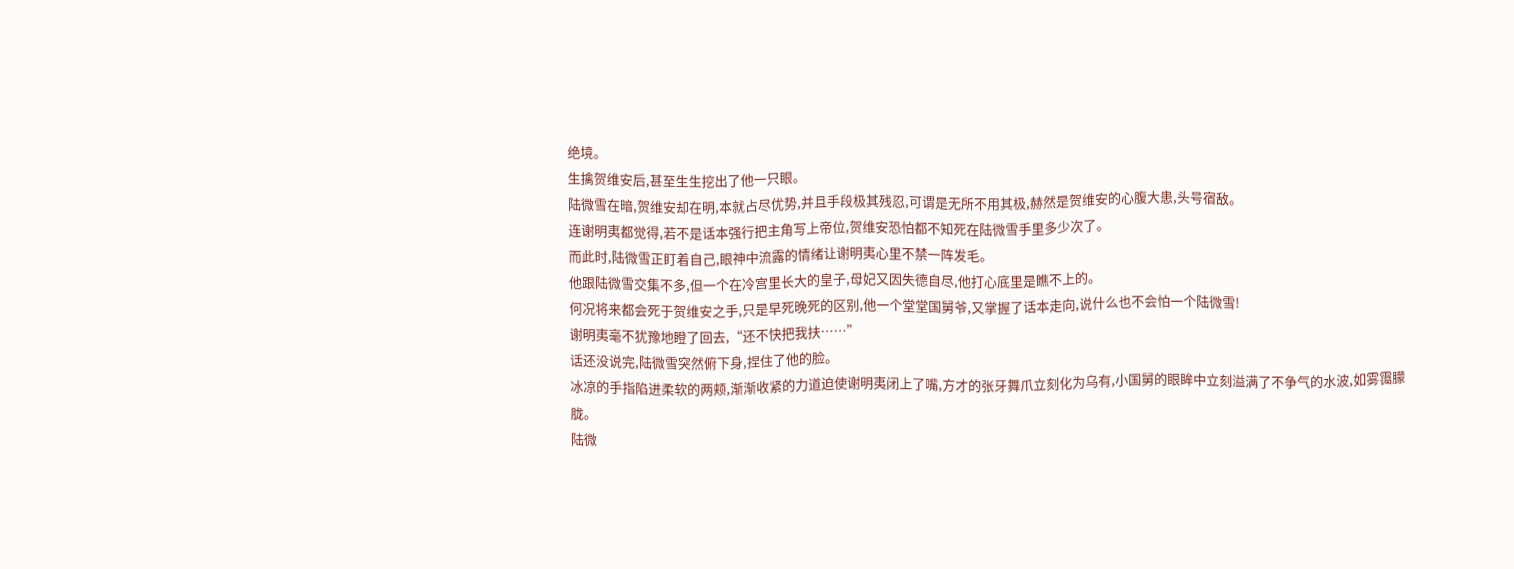绝境。
生擒贺维安后,甚至生生挖出了他一只眼。
陆微雪在暗,贺维安却在明,本就占尽优势,并且手段极其残忍,可谓是无所不用其极,赫然是贺维安的心腹大患,头号宿敌。
连谢明夷都觉得,若不是话本强行把主角写上帝位,贺维安恐怕都不知死在陆微雪手里多少次了。
而此时,陆微雪正盯着自己,眼神中流露的情绪让谢明夷心里不禁一阵发毛。
他跟陆微雪交集不多,但一个在冷宫里长大的皇子,母妃又因失德自尽,他打心底里是瞧不上的。
何况将来都会死于贺维安之手,只是早死晚死的区别,他一个堂堂国舅爷,又掌握了话本走向,说什么也不会怕一个陆微雪!
谢明夷毫不犹豫地瞪了回去,“还不快把我扶……”
话还没说完,陆微雪突然俯下身,捏住了他的脸。
冰凉的手指陷进柔软的两颊,渐渐收紧的力道迫使谢明夷闭上了嘴,方才的张牙舞爪立刻化为乌有,小国舅的眼眸中立刻溢满了不争气的水波,如雾霭朦胧。
陆微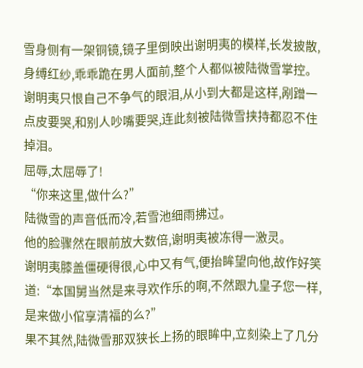雪身侧有一架铜镜,镜子里倒映出谢明夷的模样,长发披散,身缚红纱,乖乖跪在男人面前,整个人都似被陆微雪掌控。
谢明夷只恨自己不争气的眼泪,从小到大都是这样,剐蹭一点皮要哭,和别人吵嘴要哭,连此刻被陆微雪挟持都忍不住掉泪。
屈辱,太屈辱了!
“你来这里,做什么?”
陆微雪的声音低而冷,若雪池细雨拂过。
他的脸骤然在眼前放大数倍,谢明夷被冻得一激灵。
谢明夷膝盖僵硬得很,心中又有气,便抬眸望向他,故作好笑道:“本国舅当然是来寻欢作乐的啊,不然跟九皇子您一样,是来做小倌享清福的么?”
果不其然,陆微雪那双狭长上扬的眼眸中,立刻染上了几分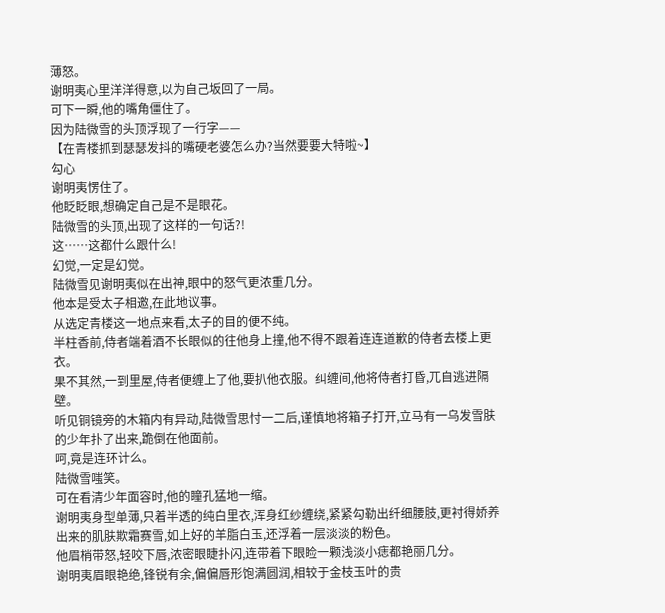薄怒。
谢明夷心里洋洋得意,以为自己坂回了一局。
可下一瞬,他的嘴角僵住了。
因为陆微雪的头顶浮现了一行字——
【在青楼抓到瑟瑟发抖的嘴硬老婆怎么办?当然要要大特啦~】
勾心
谢明夷愣住了。
他眨眨眼,想确定自己是不是眼花。
陆微雪的头顶,出现了这样的一句话?!
这……这都什么跟什么!
幻觉,一定是幻觉。
陆微雪见谢明夷似在出神,眼中的怒气更浓重几分。
他本是受太子相邀,在此地议事。
从选定青楼这一地点来看,太子的目的便不纯。
半柱香前,侍者端着酒不长眼似的往他身上撞,他不得不跟着连连道歉的侍者去楼上更衣。
果不其然,一到里屋,侍者便缠上了他,要扒他衣服。纠缠间,他将侍者打昏,兀自逃进隔壁。
听见铜镜旁的木箱内有异动,陆微雪思忖一二后,谨慎地将箱子打开,立马有一乌发雪肤的少年扑了出来,跪倒在他面前。
呵,竟是连环计么。
陆微雪嗤笑。
可在看清少年面容时,他的瞳孔猛地一缩。
谢明夷身型单薄,只着半透的纯白里衣,浑身红纱缠绕,紧紧勾勒出纤细腰肢,更衬得娇养出来的肌肤欺霜赛雪,如上好的羊脂白玉,还浮着一层淡淡的粉色。
他眉梢带怒,轻咬下唇,浓密眼睫扑闪,连带着下眼睑一颗浅淡小痣都艳丽几分。
谢明夷眉眼艳绝,锋锐有余,偏偏唇形饱满圆润,相较于金枝玉叶的贵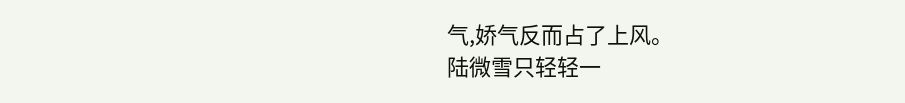气,娇气反而占了上风。
陆微雪只轻轻一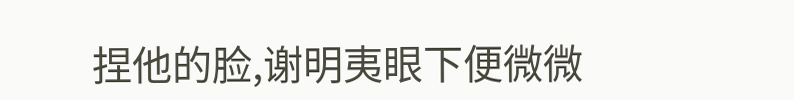捏他的脸,谢明夷眼下便微微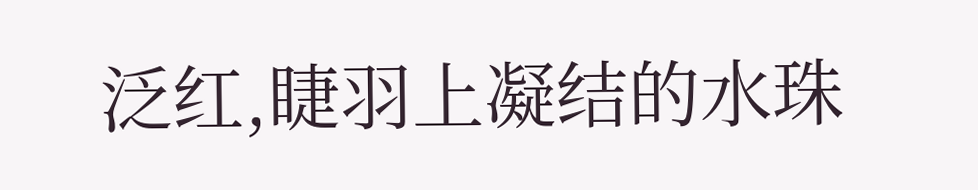泛红,睫羽上凝结的水珠